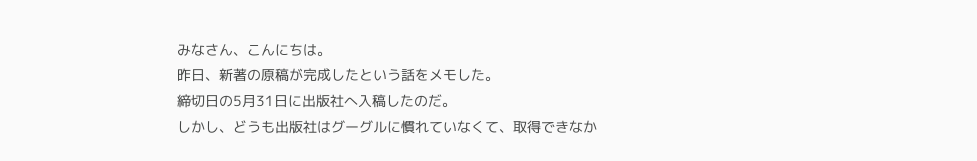みなさん、こんにちは。
昨日、新著の原稿が完成したという話をメモした。
締切日の5月31日に出版社へ入稿したのだ。
しかし、どうも出版社はグーグルに慣れていなくて、取得できなか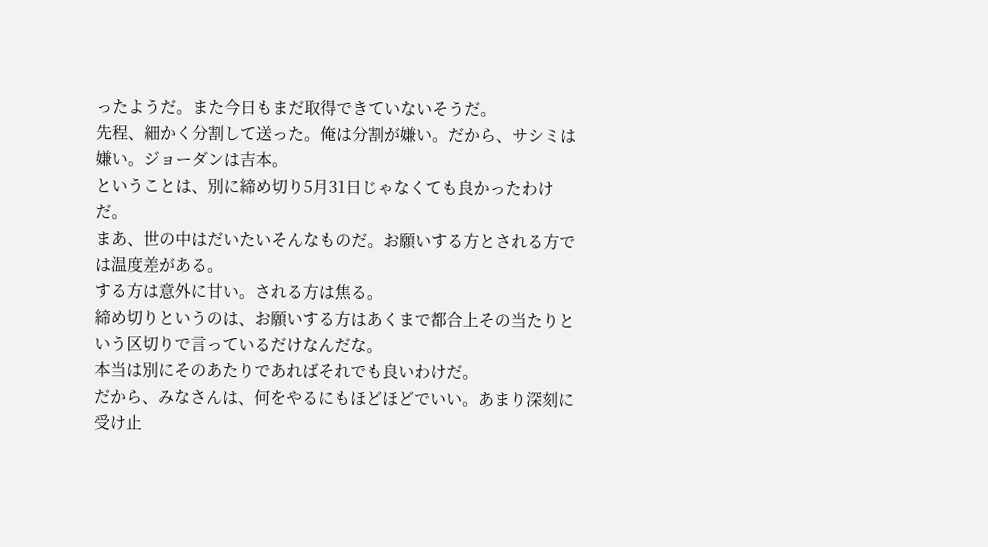ったようだ。また今日もまだ取得できていないそうだ。
先程、細かく分割して送った。俺は分割が嫌い。だから、サシミは嫌い。ジョーダンは吉本。
ということは、別に締め切り5月31日じゃなくても良かったわけだ。
まあ、世の中はだいたいそんなものだ。お願いする方とされる方では温度差がある。
する方は意外に甘い。される方は焦る。
締め切りというのは、お願いする方はあくまで都合上その当たりという区切りで言っているだけなんだな。
本当は別にそのあたりであればそれでも良いわけだ。
だから、みなさんは、何をやるにもほどほどでいい。あまり深刻に受け止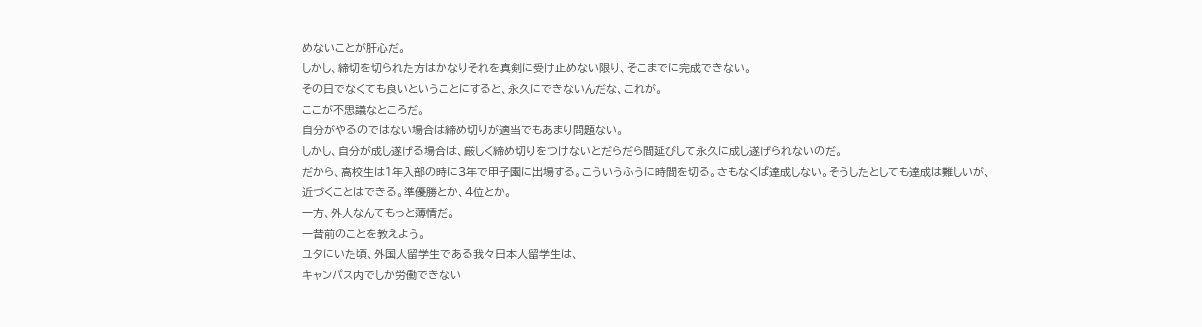めないことが肝心だ。
しかし、締切を切られた方はかなりそれを真剣に受け止めない限り、そこまでに完成できない。
その日でなくても良いということにすると、永久にできないんだな、これが。
ここが不思議なところだ。
自分がやるのではない場合は締め切りが適当でもあまり問題ない。
しかし、自分が成し遂げる場合は、厳しく締め切りをつけないとだらだら間延びして永久に成し遂げられないのだ。
だから、高校生は1年入部の時に3年で甲子園に出場する。こういうふうに時間を切る。さもなくば達成しない。そうしたとしても達成は難しいが、近づくことはできる。準優勝とか、4位とか。
一方、外人なんてもっと薄情だ。
一昔前のことを教えよう。
ユタにいた頃、外国人留学生である我々日本人留学生は、
キャンパス内でしか労働できない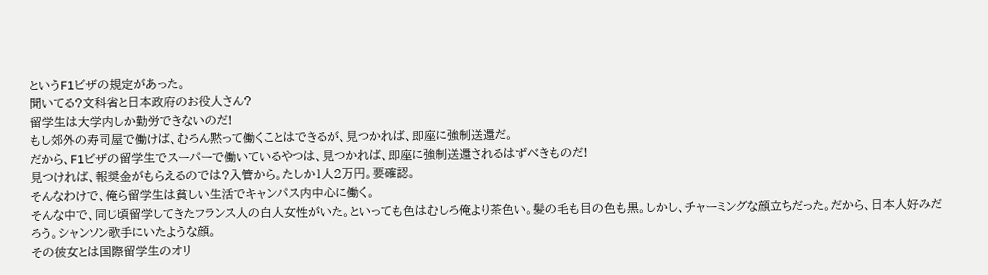というF1ビザの規定があった。
聞いてる?文科省と日本政府のお役人さん?
留学生は大学内しか勤労できないのだ!
もし郊外の寿司屋で働けば、むろん黙って働くことはできるが、見つかれば、即座に強制送還だ。
だから、F1ビザの留学生でスーパーで働いているやつは、見つかれば、即座に強制送還されるはずべきものだ!
見つければ、報奨金がもらえるのでは?入管から。たしか1人2万円。要確認。
そんなわけで、俺ら留学生は貧しい生活でキャンパス内中心に働く。
そんな中で、同じ頃留学してきたフランス人の白人女性がいた。といっても色はむしろ俺より茶色い。髪の毛も目の色も黒。しかし、チャーミングな顔立ちだった。だから、日本人好みだろう。シャンソン歌手にいたような顔。
その彼女とは国際留学生のオリ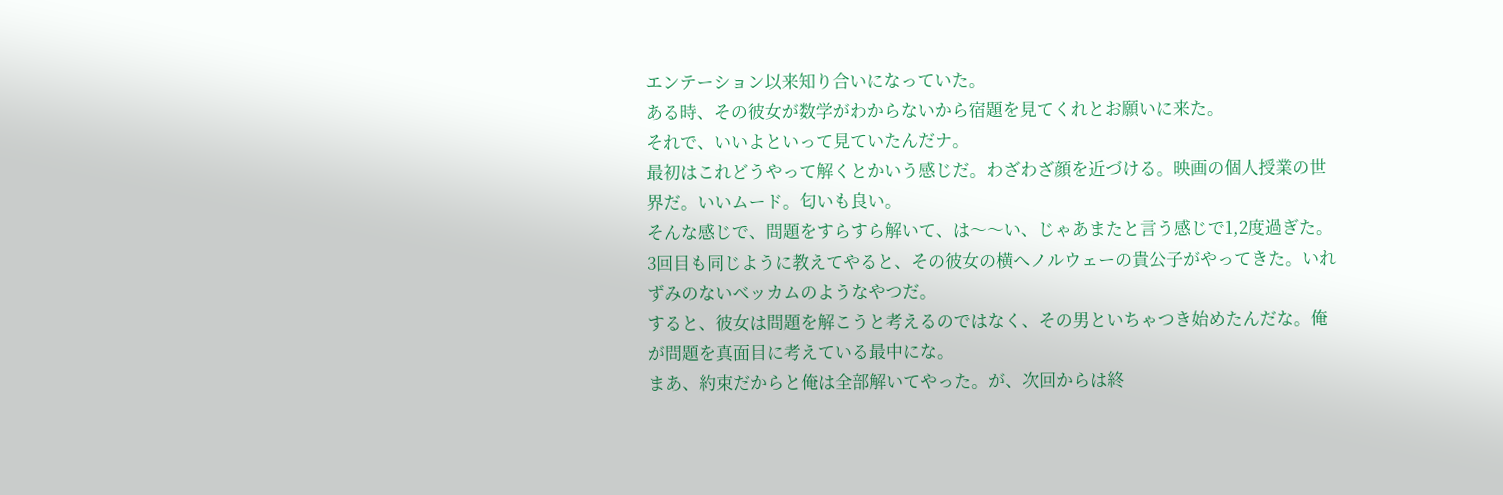エンテーション以来知り合いになっていた。
ある時、その彼女が数学がわからないから宿題を見てくれとお願いに来た。
それで、いいよといって見ていたんだナ。
最初はこれどうやって解くとかいう感じだ。わざわざ顔を近づける。映画の個人授業の世界だ。いいムード。匂いも良い。
そんな感じで、問題をすらすら解いて、は〜〜い、じゃあまたと言う感じで1,2度過ぎた。
3回目も同じように教えてやると、その彼女の横へノルウェーの貴公子がやってきた。いれずみのないベッカムのようなやつだ。
すると、彼女は問題を解こうと考えるのではなく、その男といちゃつき始めたんだな。俺が問題を真面目に考えている最中にな。
まあ、約束だからと俺は全部解いてやった。が、次回からは終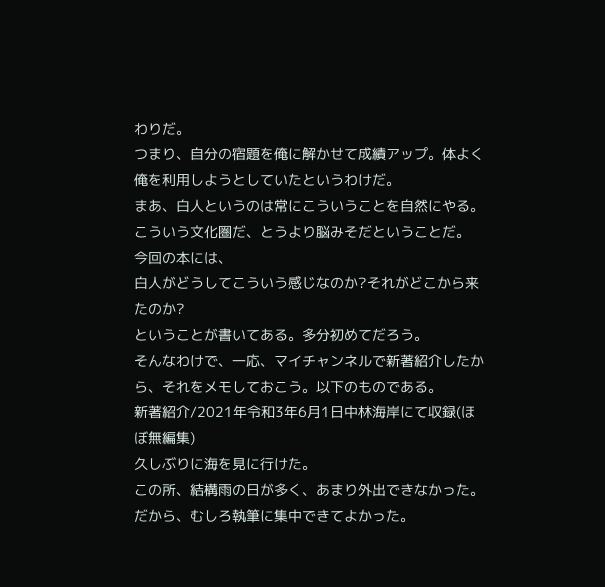わりだ。
つまり、自分の宿題を俺に解かせて成績アップ。体よく俺を利用しようとしていたというわけだ。
まあ、白人というのは常にこういうことを自然にやる。こういう文化圏だ、とうより脳みそだということだ。
今回の本には、
白人がどうしてこういう感じなのか?それがどこから来たのか?
ということが書いてある。多分初めてだろう。
そんなわけで、一応、マイチャンネルで新著紹介したから、それをメモしておこう。以下のものである。
新著紹介/2021年令和3年6月1日中林海岸にて収録(ほぼ無編集)
久しぶりに海を見に行けた。
この所、結構雨の日が多く、あまり外出できなかった。だから、むしろ執筆に集中できてよかった。